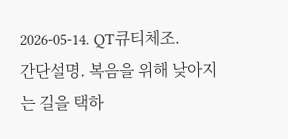2026-05-14. QT큐티체조.
간단설명. 복음을 위해 낮아지는 길을 택하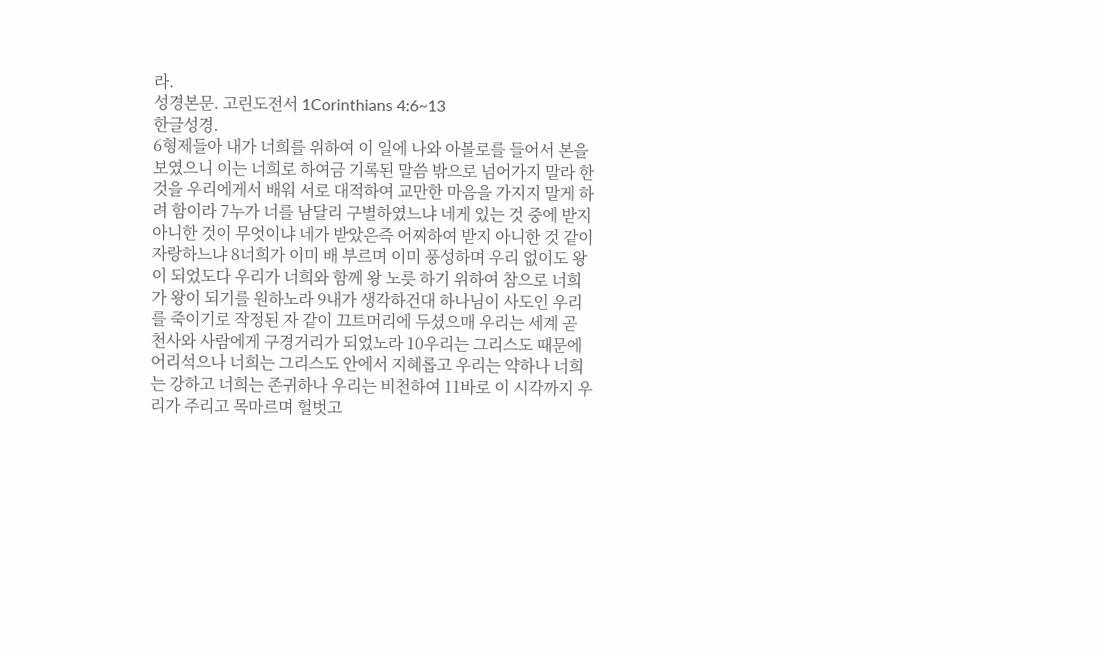라.
성경본문. 고린도전서 1Corinthians 4:6~13
한글성경.
6형제들아 내가 너희를 위하여 이 일에 나와 아볼로를 들어서 본을 보였으니 이는 너희로 하여금 기록된 말씀 밖으로 넘어가지 말라 한 것을 우리에게서 배워 서로 대적하여 교만한 마음을 가지지 말게 하려 함이라 7누가 너를 남달리 구별하였느냐 네게 있는 것 중에 받지 아니한 것이 무엇이냐 네가 받았은즉 어찌하여 받지 아니한 것 같이 자랑하느냐 8너희가 이미 배 부르며 이미 풍성하며 우리 없이도 왕이 되었도다 우리가 너희와 함께 왕 노릇 하기 위하여 참으로 너희가 왕이 되기를 원하노라 9내가 생각하건대 하나님이 사도인 우리를 죽이기로 작정된 자 같이 끄트머리에 두셨으매 우리는 세계 곧 천사와 사람에게 구경거리가 되었노라 10우리는 그리스도 때문에 어리석으나 너희는 그리스도 안에서 지혜롭고 우리는 약하나 너희는 강하고 너희는 존귀하나 우리는 비천하여 11바로 이 시각까지 우리가 주리고 목마르며 헐벗고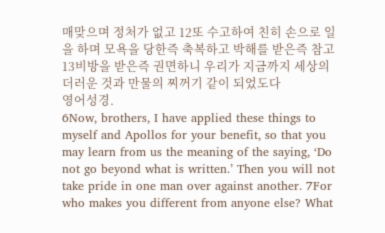매맞으며 정처가 없고 12또 수고하여 친히 손으로 일을 하며 모욕을 당한즉 축복하고 박해를 받은즉 참고 13비방을 받은즉 권면하니 우리가 지금까지 세상의 더러운 것과 만물의 찌꺼기 같이 되었도다
영어성경.
6Now, brothers, I have applied these things to myself and Apollos for your benefit, so that you may learn from us the meaning of the saying, ‘Do not go beyond what is written.’ Then you will not take pride in one man over against another. 7For who makes you different from anyone else? What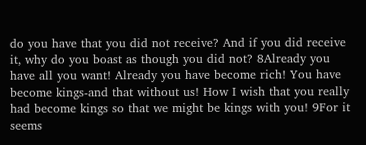do you have that you did not receive? And if you did receive it, why do you boast as though you did not? 8Already you have all you want! Already you have become rich! You have become kings-and that without us! How I wish that you really had become kings so that we might be kings with you! 9For it seems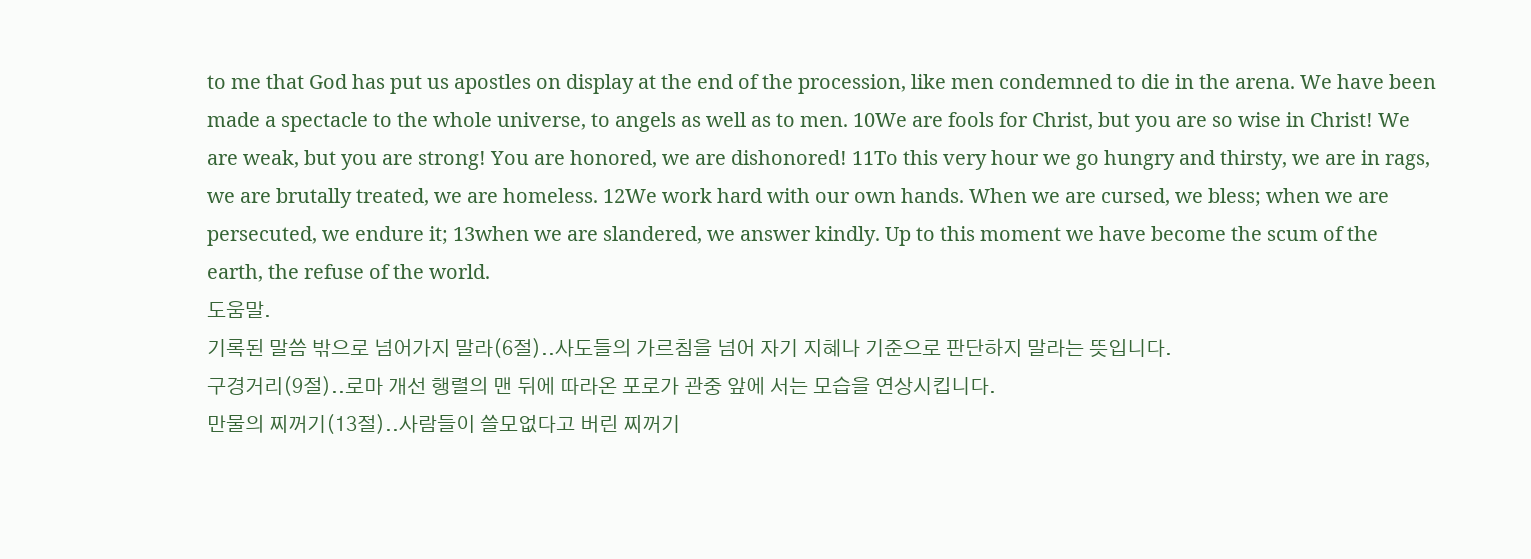to me that God has put us apostles on display at the end of the procession, like men condemned to die in the arena. We have been made a spectacle to the whole universe, to angels as well as to men. 10We are fools for Christ, but you are so wise in Christ! We are weak, but you are strong! You are honored, we are dishonored! 11To this very hour we go hungry and thirsty, we are in rags, we are brutally treated, we are homeless. 12We work hard with our own hands. When we are cursed, we bless; when we are persecuted, we endure it; 13when we are slandered, we answer kindly. Up to this moment we have become the scum of the earth, the refuse of the world.
도움말.
기록된 말씀 밖으로 넘어가지 말라(6절)..사도들의 가르침을 넘어 자기 지혜나 기준으로 판단하지 말라는 뜻입니다.
구경거리(9절)..로마 개선 행렬의 맨 뒤에 따라온 포로가 관중 앞에 서는 모습을 연상시킵니다.
만물의 찌꺼기(13절)..사람들이 쓸모없다고 버린 찌꺼기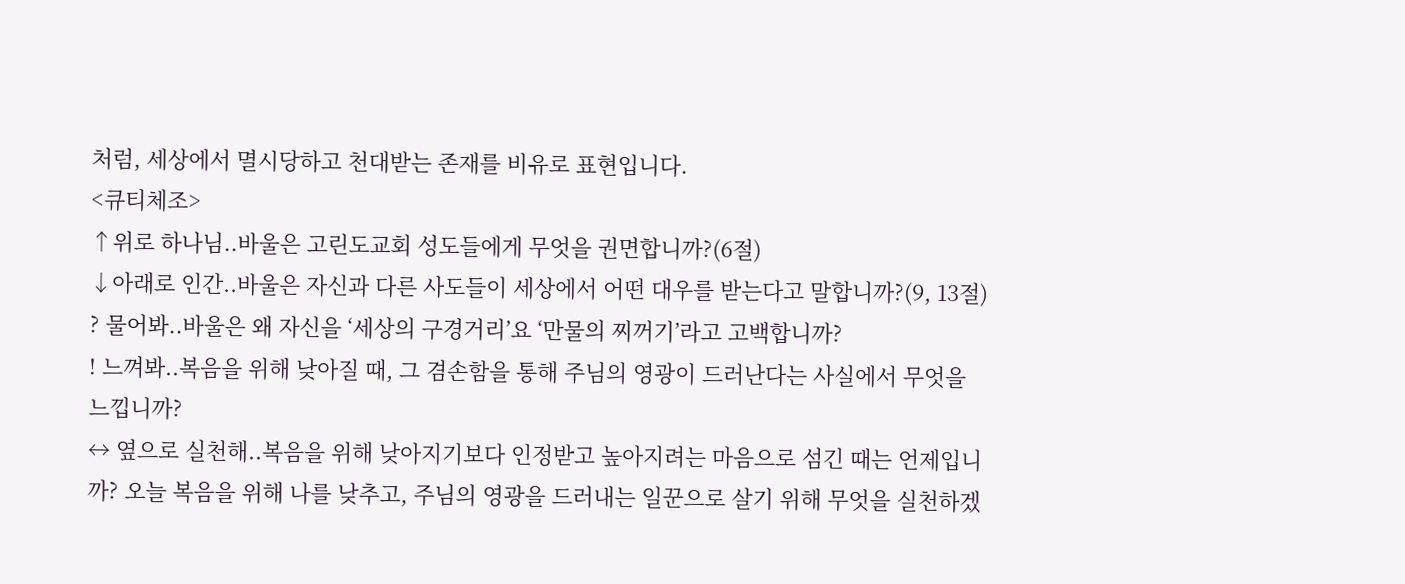처럼, 세상에서 멸시당하고 천대받는 존재를 비유로 표현입니다.
<큐티체조>
↑위로 하나님..바울은 고린도교회 성도들에게 무엇을 권면합니까?(6절)
↓아래로 인간..바울은 자신과 다른 사도들이 세상에서 어떤 대우를 받는다고 말합니까?(9, 13절)
? 물어봐..바울은 왜 자신을 ‘세상의 구경거리’요 ‘만물의 찌꺼기’라고 고백합니까?
! 느껴봐..복음을 위해 낮아질 때, 그 겸손함을 통해 주님의 영광이 드러난다는 사실에서 무엇을 느낍니까?
↔ 옆으로 실천해..복음을 위해 낮아지기보다 인정받고 높아지려는 마음으로 섬긴 때는 언제입니까? 오늘 복음을 위해 나를 낮추고, 주님의 영광을 드러내는 일꾼으로 살기 위해 무엇을 실천하겠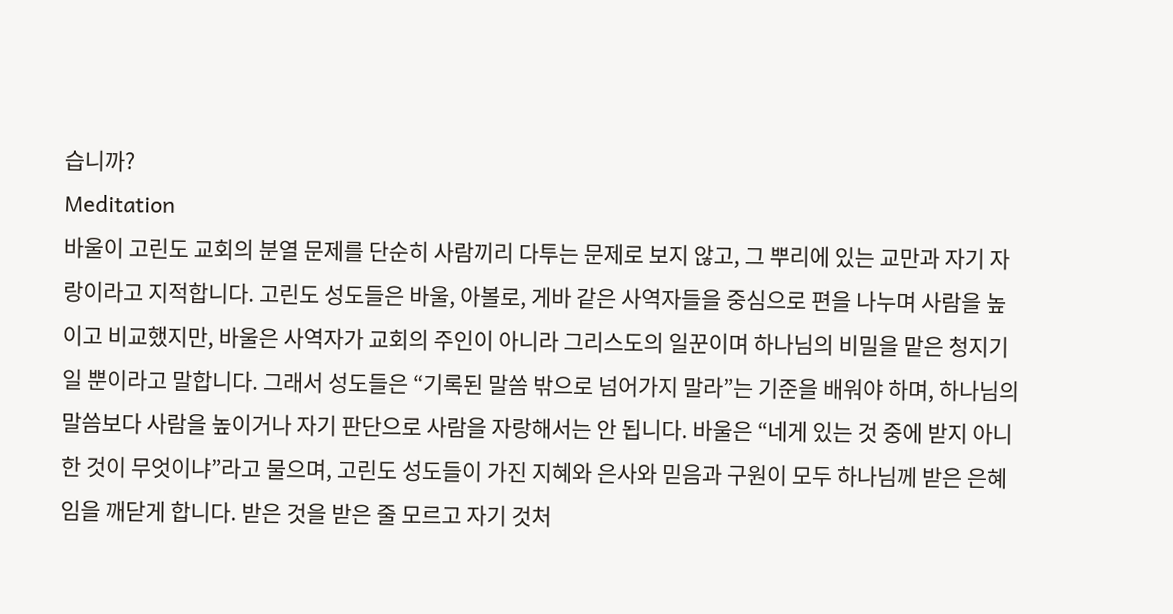습니까?
Meditation
바울이 고린도 교회의 분열 문제를 단순히 사람끼리 다투는 문제로 보지 않고, 그 뿌리에 있는 교만과 자기 자랑이라고 지적합니다. 고린도 성도들은 바울, 아볼로, 게바 같은 사역자들을 중심으로 편을 나누며 사람을 높이고 비교했지만, 바울은 사역자가 교회의 주인이 아니라 그리스도의 일꾼이며 하나님의 비밀을 맡은 청지기일 뿐이라고 말합니다. 그래서 성도들은 “기록된 말씀 밖으로 넘어가지 말라”는 기준을 배워야 하며, 하나님의 말씀보다 사람을 높이거나 자기 판단으로 사람을 자랑해서는 안 됩니다. 바울은 “네게 있는 것 중에 받지 아니한 것이 무엇이냐”라고 물으며, 고린도 성도들이 가진 지혜와 은사와 믿음과 구원이 모두 하나님께 받은 은혜임을 깨닫게 합니다. 받은 것을 받은 줄 모르고 자기 것처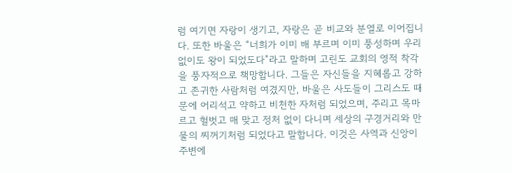럼 여기면 자랑이 생기고, 자랑은 곧 비교와 분열로 이어집니다. 또한 바울은 “너희가 이미 배 부르며 이미 풍성하며 우리 없이도 왕이 되었도다”라고 말하며 고린도 교회의 영적 착각을 풍자적으로 책망합니다. 그들은 자신들을 지혜롭고 강하고 존귀한 사람처럼 여겼지만, 바울은 사도들이 그리스도 때문에 어리석고 약하고 비천한 자처럼 되었으며, 주리고 목마르고 헐벗고 매 맞고 정처 없이 다니며 세상의 구경거리와 만물의 찌꺼기처럼 되었다고 말합니다. 이것은 사역과 신앙이 주변에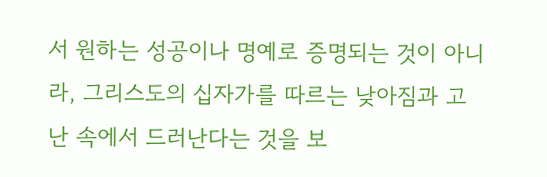서 원하는 성공이나 명예로 증명되는 것이 아니라, 그리스도의 십자가를 따르는 낮아짐과 고난 속에서 드러난다는 것을 보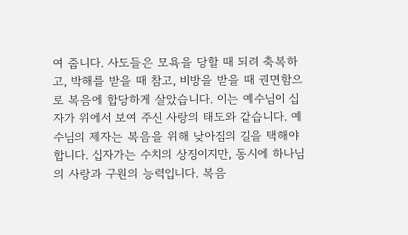여 줍니다. 사도들은 모욕을 당할 때 되려 축복하고, 박해를 받을 때 참고, 비방을 받을 때 권면함으로 복음에 합당하게 살았습니다. 이는 예수님이 십자가 위에서 보여 주신 사랑의 태도와 같습니다. 예수님의 제자는 복음을 위해 낮아짐의 길을 택해야 합니다. 십자가는 수치의 상징이지만, 동시에 하나님의 사랑과 구원의 능력입니다. 복음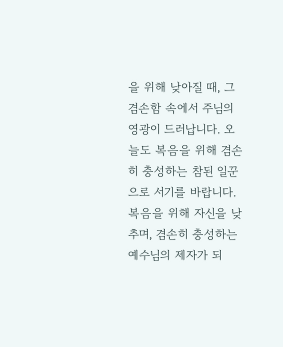을 위해 낮아질 때, 그 겸손함 속에서 주님의 영광이 드러납니다. 오늘도 복음을 위해 겸손히 충성하는 참된 일꾼으로 서기를 바랍니다. 복음을 위해 자신을 낮추며, 겸손히 충성하는 예수님의 제자가 되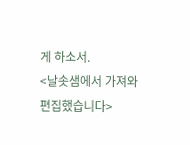게 하소서.
<날솟샘에서 가져와 편집했습니다>